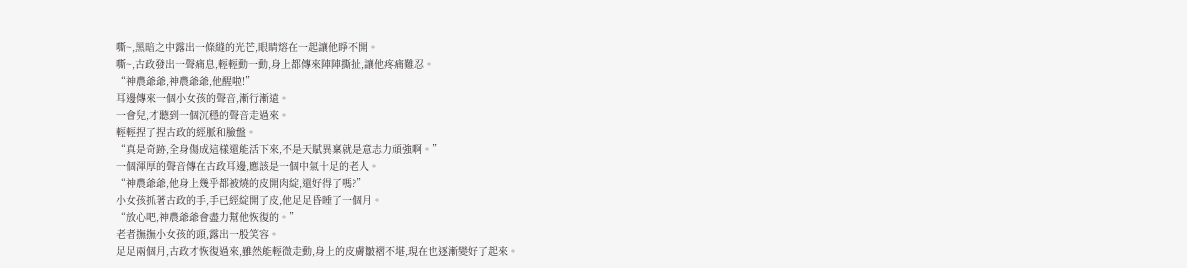嘶~,黑暗之中露出一條縫的光芒,眼睛熔在一起讓他睜不開。
嘶~,古政發出一聲痛息,輕輕動一動,身上都傳來陣陣撕扯,讓他疼痛難忍。
“神農爺爺,神農爺爺,他醒啦!”
耳邊傳來一個小女孩的聲音,漸行漸遠。
一會兒,才聽到一個沉穩的聲音走過來。
輕輕捏了捏古政的經脈和臉盤。
“真是奇跡,全身傷成這樣還能活下來,不是天賦異稟就是意志力頑強啊。”
一個渾厚的聲音傳在古政耳邊,應該是一個中氣十足的老人。
“神農爺爺,他身上幾乎都被燒的皮開肉綻,還好得了嗎?”
小女孩抓著古政的手,手已經綻開了皮,他足足昏睡了一個月。
“放心吧,神農爺爺會盡力幫他恢復的。”
老者撫撫小女孩的頭,露出一股笑容。
足足兩個月,古政才恢復過來,雖然能輕微走動,身上的皮膚皺褶不堪,現在也逐漸變好了起來。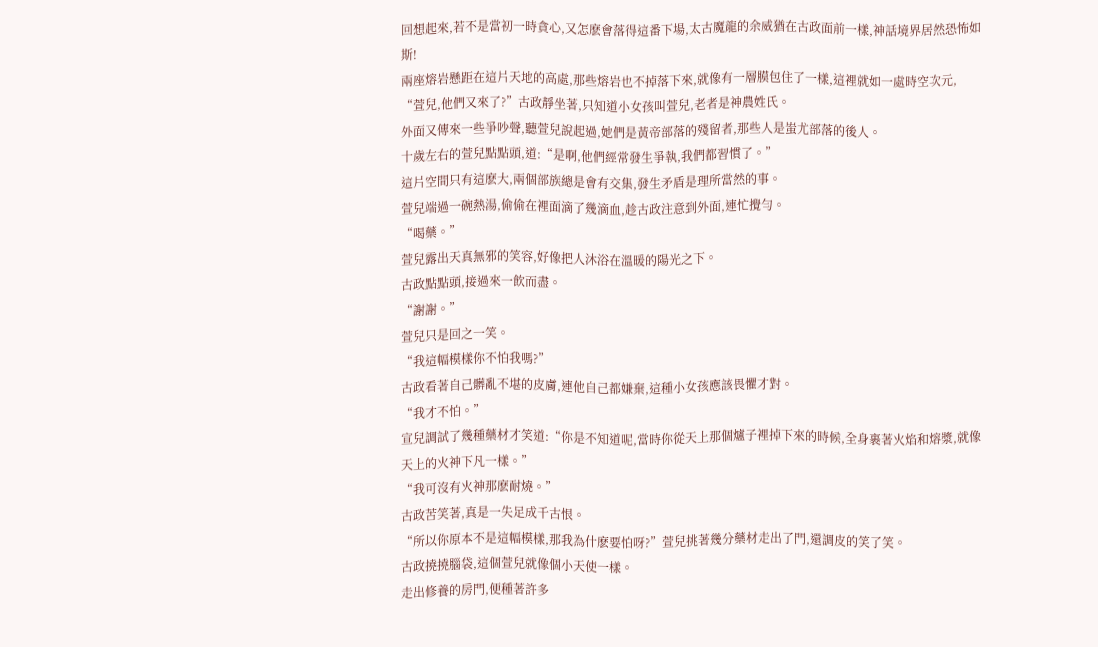回想起來,若不是當初一時貪心,又怎麽會落得這番下場,太古魔龍的余威猶在古政面前一樣,神話境界居然恐怖如斯!
兩座熔岩懸距在這片天地的高處,那些熔岩也不掉落下來,就像有一層膜包住了一樣,這裡就如一處時空次元,
“萱兒,他們又來了?”古政靜坐著,只知道小女孩叫萱兒,老者是神農姓氏。
外面又傳來一些爭吵聲,聽萱兒說起過,她們是黃帝部落的殘留者,那些人是蚩尤部落的後人。
十歲左右的萱兒點點頭,道:“是啊,他們經常發生爭執,我們都習慣了。”
這片空間只有這麽大,兩個部族總是會有交集,發生矛盾是理所當然的事。
萱兒端過一碗熱湯,偷偷在裡面滴了幾滴血,趁古政注意到外面,連忙攪勻。
“喝藥。”
萱兒露出天真無邪的笑容,好像把人沐浴在溫暖的陽光之下。
古政點點頭,接過來一飲而盡。
“謝謝。”
萱兒只是回之一笑。
“我這幅模樣你不怕我嗎?”
古政看著自己髒亂不堪的皮膚,連他自己都嫌棄,這種小女孩應該畏懼才對。
“我才不怕。”
宣兒調試了幾種藥材才笑道:“你是不知道呢,當時你從天上那個爐子裡掉下來的時候,全身裹著火焰和熔漿,就像天上的火神下凡一樣。”
“我可沒有火神那麽耐燒。”
古政苦笑著,真是一失足成千古恨。
“所以你原本不是這幅模樣,那我為什麽要怕呀?”萱兒挑著幾分藥材走出了門,還調皮的笑了笑。
古政撓撓腦袋,這個萱兒就像個小天使一樣。
走出修養的房門,便種著許多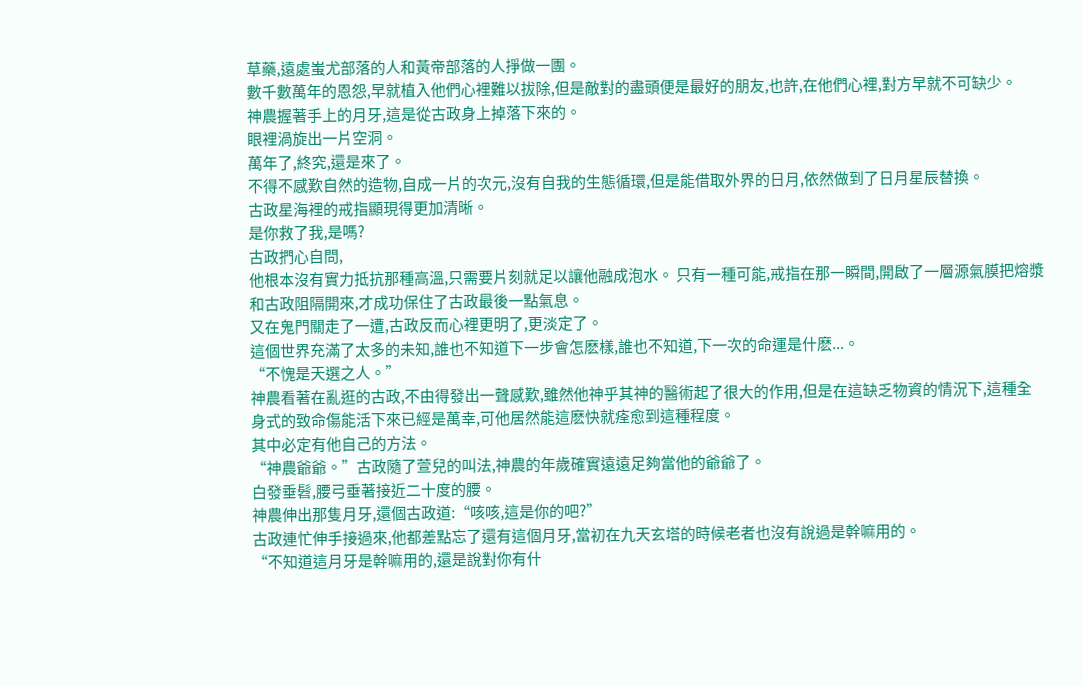草藥,遠處蚩尤部落的人和黃帝部落的人掙做一團。
數千數萬年的恩怨,早就植入他們心裡難以拔除,但是敵對的盡頭便是最好的朋友,也許,在他們心裡,對方早就不可缺少。
神農握著手上的月牙,這是從古政身上掉落下來的。
眼裡渦旋出一片空洞。
萬年了,終究,還是來了。
不得不感歎自然的造物,自成一片的次元,沒有自我的生態循環,但是能借取外界的日月,依然做到了日月星辰替換。
古政星海裡的戒指顯現得更加清晰。
是你救了我,是嗎?
古政捫心自問,
他根本沒有實力抵抗那種高溫,只需要片刻就足以讓他融成泡水。 只有一種可能,戒指在那一瞬間,開啟了一層源氣膜把熔漿和古政阻隔開來,才成功保住了古政最後一點氣息。
又在鬼門關走了一遭,古政反而心裡更明了,更淡定了。
這個世界充滿了太多的未知,誰也不知道下一步會怎麽樣,誰也不知道,下一次的命運是什麽...。
“不愧是天選之人。”
神農看著在亂逛的古政,不由得發出一聲感歎,雖然他神乎其神的醫術起了很大的作用,但是在這缺乏物資的情況下,這種全身式的致命傷能活下來已經是萬幸,可他居然能這麽快就痊愈到這種程度。
其中必定有他自己的方法。
“神農爺爺。”古政隨了萱兒的叫法,神農的年歲確實遠遠足夠當他的爺爺了。
白發垂髫,腰弓垂著接近二十度的腰。
神農伸出那隻月牙,還個古政道:“咳咳,這是你的吧?”
古政連忙伸手接過來,他都差點忘了還有這個月牙,當初在九天玄塔的時候老者也沒有說過是幹嘛用的。
“不知道這月牙是幹嘛用的,還是說對你有什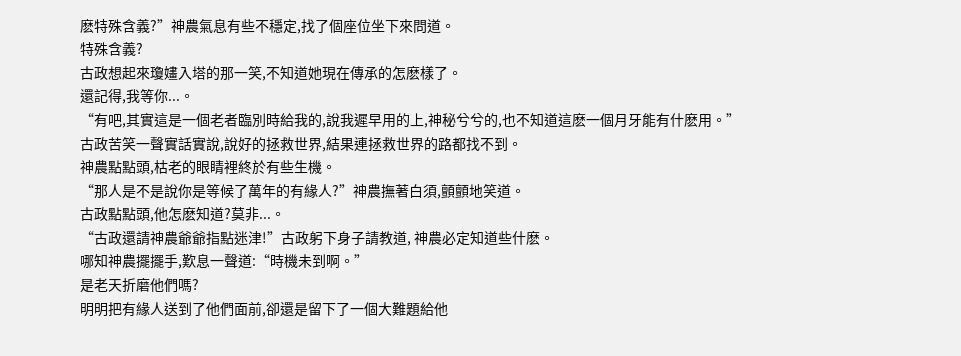麽特殊含義?”神農氣息有些不穩定,找了個座位坐下來問道。
特殊含義?
古政想起來瓊嫿入塔的那一笑,不知道她現在傳承的怎麽樣了。
還記得,我等你...。
“有吧,其實這是一個老者臨別時給我的,說我遲早用的上,神秘兮兮的,也不知道這麽一個月牙能有什麽用。”
古政苦笑一聲實話實說,說好的拯救世界,結果連拯救世界的路都找不到。
神農點點頭,枯老的眼睛裡終於有些生機。
“那人是不是說你是等候了萬年的有緣人?”神農撫著白須,顫顫地笑道。
古政點點頭,他怎麽知道?莫非...。
“古政還請神農爺爺指點迷津!”古政躬下身子請教道, 神農必定知道些什麽。
哪知神農擺擺手,歎息一聲道:“時機未到啊。”
是老天折磨他們嗎?
明明把有緣人送到了他們面前,卻還是留下了一個大難題給他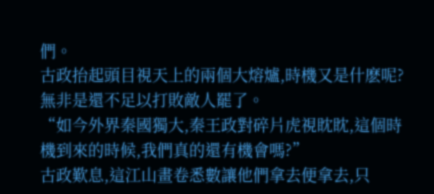們。
古政抬起頭目視天上的兩個大熔爐,時機又是什麽呢?
無非是還不足以打敗敵人罷了。
“如今外界秦國獨大,秦王政對碎片虎視眈眈,這個時機到來的時候,我們真的還有機會嗎?”
古政歎息,這江山畫卷悉數讓他們拿去便拿去,只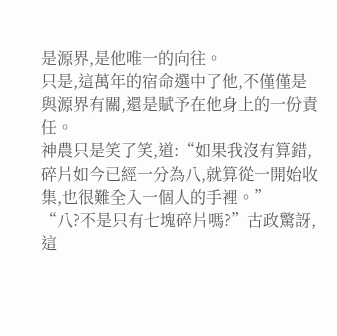是源界,是他唯一的向往。
只是,這萬年的宿命選中了他,不僅僅是與源界有關,還是賦予在他身上的一份責任。
神農只是笑了笑,道:“如果我沒有算錯,碎片如今已經一分為八,就算從一開始收集,也很難全入一個人的手裡。”
“八?不是只有七塊碎片嗎?”古政驚訝,這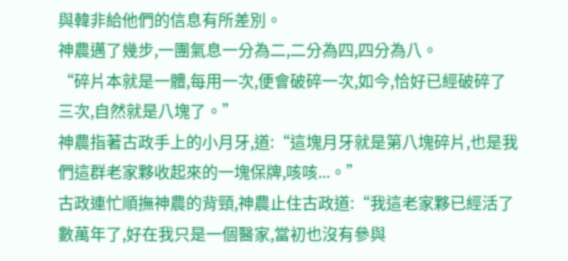與韓非給他們的信息有所差別。
神農邁了幾步,一團氣息一分為二,二分為四,四分為八。
“碎片本就是一體,每用一次,便會破碎一次,如今,恰好已經破碎了三次,自然就是八塊了。”
神農指著古政手上的小月牙,道:“這塊月牙就是第八塊碎片,也是我們這群老家夥收起來的一塊保牌,咳咳...。”
古政連忙順撫神農的背頸,神農止住古政道:“我這老家夥已經活了數萬年了,好在我只是一個醫家,當初也沒有參與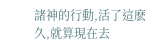諸神的行動,活了這麽久,就算現在去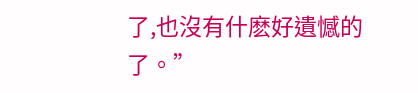了,也沒有什麽好遺憾的了。”